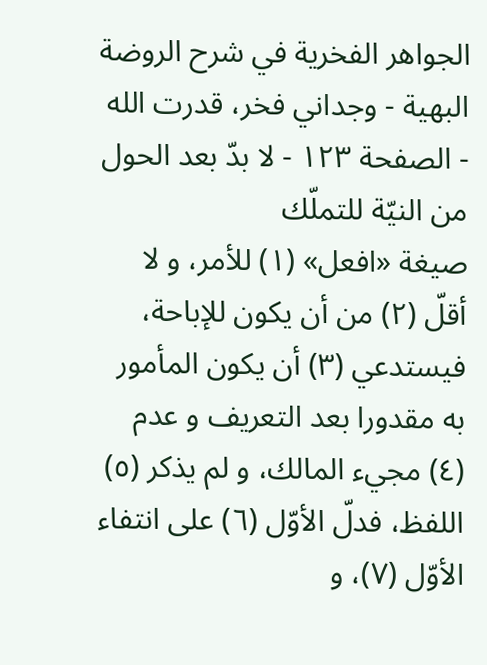الجواهر الفخرية في شرح الروضة البهية - وجداني فخر، قدرت الله - الصفحة ١٢٣ - لا بدّ بعد الحول من النيّة للتملّك
صيغة «افعل» (١) للأمر، و لا أقلّ (٢) من أن يكون للإباحة، فيستدعي (٣) أن يكون المأمور به مقدورا بعد التعريف و عدم (٤) مجيء المالك، و لم يذكر (٥) اللفظ، فدلّ الأوّل (٦) على انتفاء الأوّل (٧)، و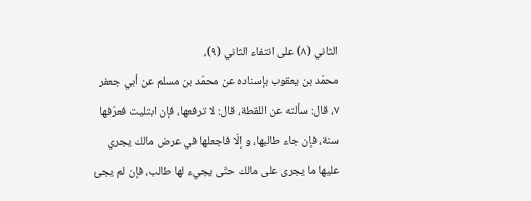الثاني (٨) على انتفاء الثاني (٩)،
محمّد بن يعقوب بإسناده عن محمّد بن مسلم عن أبي جعفر ٧، قال: سألته عن اللقطة، قال: لا ترفعها، فإن ابتليت فعرّفها سنة، فإن جاء طالبها، و إلّا فاجعلها في عرض مالك يجري عليها ما يجرى على مالك حتّى يجيء لها طالب، فإن لم يجئ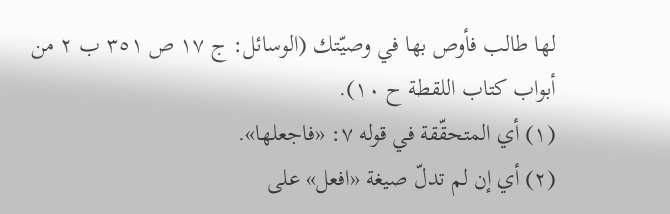لها طالب فأوص بها في وصيّتك (الوسائل: ج ١٧ ص ٣٥١ ب ٢ من أبواب كتاب اللقطة ح ١٠).
(١) أي المتحقّقة في قوله ٧: «فاجعلها».
(٢) أي إن لم تدلّ صيغة «افعل» على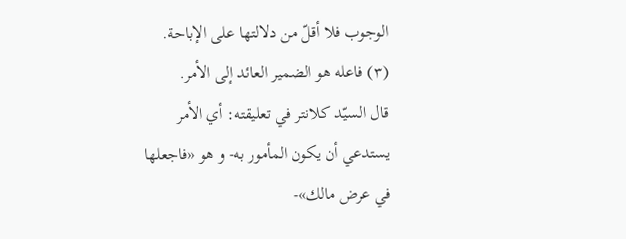الوجوب فلا أقلّ من دلالتها على الإباحة.
(٣) فاعله هو الضمير العائد إلى الأمر.
قال السيّد كلانتر في تعليقته: أي الأمر يستدعي أن يكون المأمور به- و هو «فاجعلها في عرض مالك»-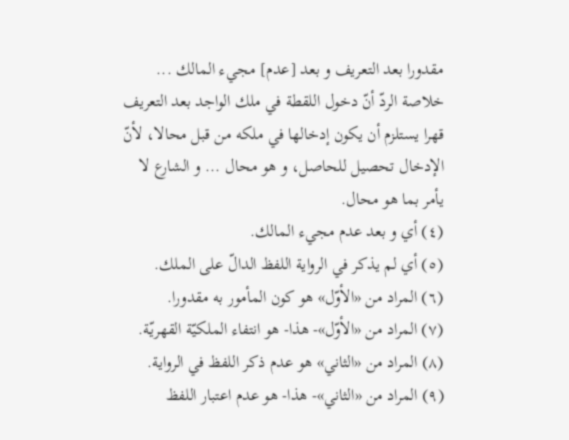مقدورا بعد التعريف و بعد [عدم] مجيء المالك ...
خلاصة الردّ أنّ دخول اللقطة في ملك الواجد بعد التعريف قهرا يستلزم أن يكون إدخالها في ملكه من قبل محالا، لأنّ الإدخال تحصيل للحاصل، و هو محال ... و الشارع لا يأمر بما هو محال.
(٤) أي و بعد عدم مجيء المالك.
(٥) أي لم يذكر في الرواية اللفظ الدالّ على الملك.
(٦) المراد من «الأوّل» هو كون المأمور به مقدورا.
(٧) المراد من «الأوّل»- هذا- هو انتفاء الملكيّة القهريّة.
(٨) المراد من «الثاني» هو عدم ذكر اللفظ في الرواية.
(٩) المراد من «الثاني»- هذا- هو عدم اعتبار اللفظ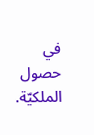في حصول الملكيّة.